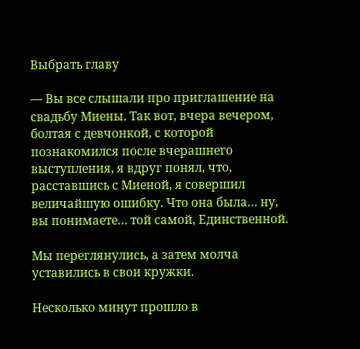Выбрать главу

— Вы все слышали про приглашение на свадьбу Миены. Так вот, вчера вечером, болтая с девчонкой, с которой познакомился после вчерашнего выступления, я вдруг понял, что, расставшись с Миеной, я совершил величайшую ошибку. Что она была… ну, вы понимаете… той самой, Единственной.

Мы переглянулись, а затем молча уставились в свои кружки.

Несколько минут прошло в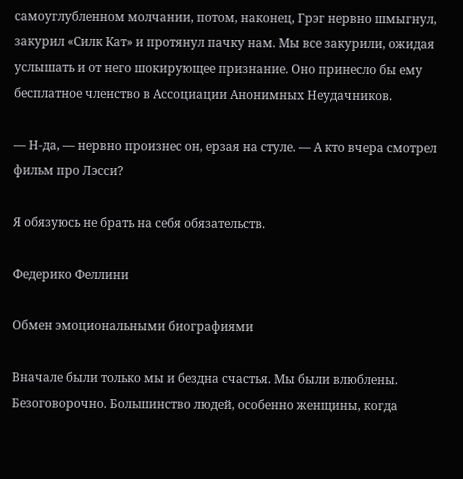самоуглубленном молчании, потом, наконец, Грэг нервно шмыгнул, закурил «Силк Кат» и протянул пачку нам. Мы все закурили, ожидая услышать и от него шокирующее признание. Оно принесло бы ему бесплатное членство в Ассоциации Анонимных Неудачников.

— Н-да, — нервно произнес он, ерзая на стуле. — А кто вчера смотрел фильм про Лэсси?

Я обязуюсь не брать на себя обязательств.

Федерико Феллини

Обмен эмоциональными биографиями

Вначале были только мы и бездна счастья. Мы были влюблены. Безоговорочно. Большинство людей, особенно женщины, когда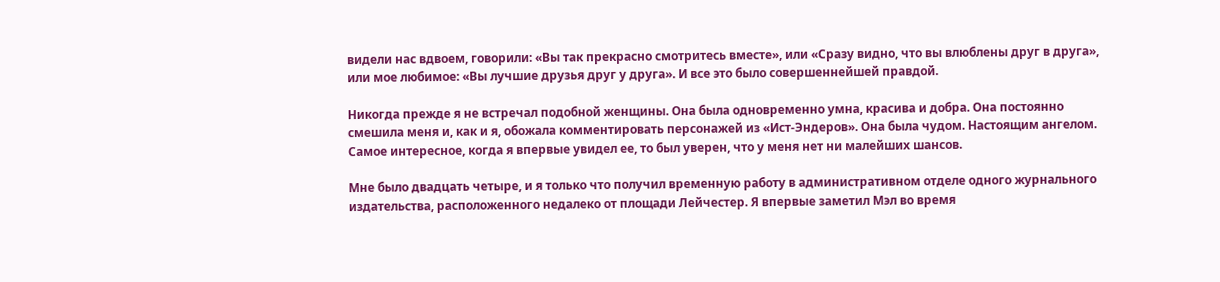видели нас вдвоем, говорили: «Вы так прекрасно смотритесь вместе», или «Сразу видно, что вы влюблены друг в друга», или мое любимое: «Вы лучшие друзья друг у друга». И все это было совершеннейшей правдой.

Никогда прежде я не встречал подобной женщины. Она была одновременно умна, красива и добра. Она постоянно смешила меня и, как и я, обожала комментировать персонажей из «Ист-Эндеров». Она была чудом. Настоящим ангелом. Самое интересное, когда я впервые увидел ее, то был уверен, что у меня нет ни малейших шансов.

Мне было двадцать четыре, и я только что получил временную работу в административном отделе одного журнального издательства, расположенного недалеко от площади Лейчестер. Я впервые заметил Мэл во время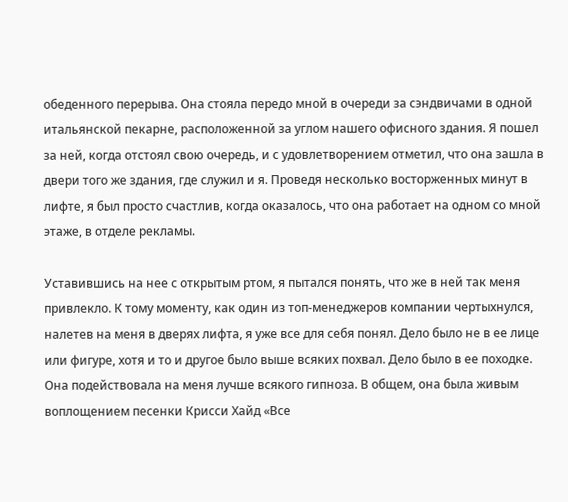обеденного перерыва. Она стояла передо мной в очереди за сэндвичами в одной итальянской пекарне, расположенной за углом нашего офисного здания. Я пошел за ней, когда отстоял свою очередь, и с удовлетворением отметил, что она зашла в двери того же здания, где служил и я. Проведя несколько восторженных минут в лифте, я был просто счастлив, когда оказалось, что она работает на одном со мной этаже, в отделе рекламы.

Уставившись на нее с открытым ртом, я пытался понять, что же в ней так меня привлекло. К тому моменту, как один из топ-менеджеров компании чертыхнулся, налетев на меня в дверях лифта, я уже все для себя понял. Дело было не в ее лице или фигуре, хотя и то и другое было выше всяких похвал. Дело было в ее походке. Она подействовала на меня лучше всякого гипноза. В общем, она была живым воплощением песенки Крисси Хайд «Все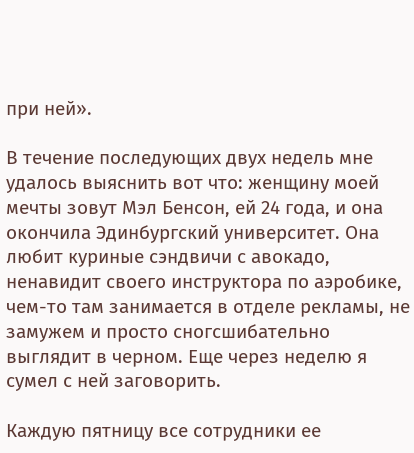при ней».

В течение последующих двух недель мне удалось выяснить вот что: женщину моей мечты зовут Мэл Бенсон, ей 24 года, и она окончила Эдинбургский университет. Она любит куриные сэндвичи с авокадо, ненавидит своего инструктора по аэробике, чем-то там занимается в отделе рекламы, не замужем и просто сногсшибательно выглядит в черном. Еще через неделю я сумел с ней заговорить.

Каждую пятницу все сотрудники ее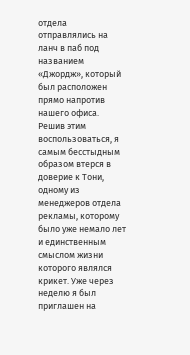отдела отправлялись на ланч в паб под названием «Джордж», который был расположен прямо напротив нашего офиса. Решив этим воспользоваться, я самым бесстыдным образом втерся в доверие к Тони, одному из менеджеров отдела рекламы, которому было уже немало лет и единственным смыслом жизни которого являлся крикет. Уже через неделю я был приглашен на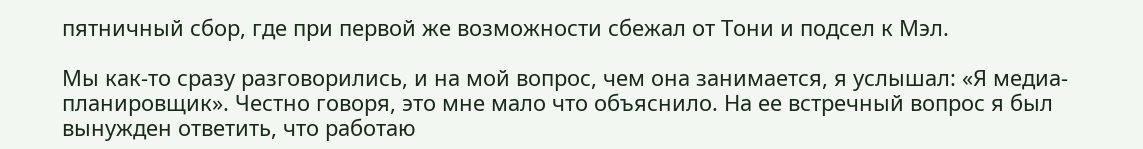пятничный сбор, где при первой же возможности сбежал от Тони и подсел к Мэл.

Мы как-то сразу разговорились, и на мой вопрос, чем она занимается, я услышал: «Я медиа-планировщик». Честно говоря, это мне мало что объяснило. На ее встречный вопрос я был вынужден ответить, что работаю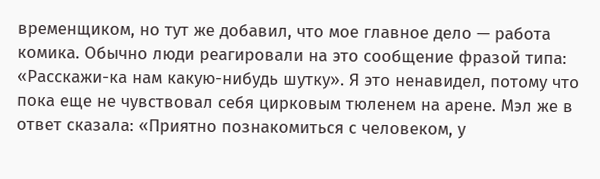временщиком, но тут же добавил, что мое главное дело — работа комика. Обычно люди реагировали на это сообщение фразой типа: «Расскажи-ка нам какую-нибудь шутку». Я это ненавидел, потому что пока еще не чувствовал себя цирковым тюленем на арене. Мэл же в ответ сказала: «Приятно познакомиться с человеком, у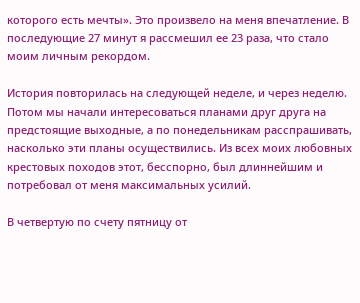которого есть мечты». Это произвело на меня впечатление. В последующие 27 минут я рассмешил ее 23 раза, что стало моим личным рекордом.

История повторилась на следующей неделе, и через неделю. Потом мы начали интересоваться планами друг друга на предстоящие выходные, а по понедельникам расспрашивать, насколько эти планы осуществились. Из всех моих любовных крестовых походов этот, бесспорно, был длиннейшим и потребовал от меня максимальных усилий.

В четвертую по счету пятницу от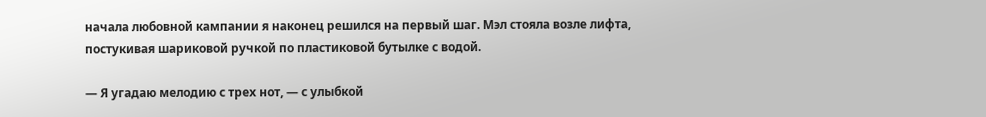начала любовной кампании я наконец решился на первый шаг. Мэл стояла возле лифта, постукивая шариковой ручкой по пластиковой бутылке с водой.

— Я угадаю мелодию с трех нот, — с улыбкой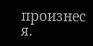произнес я.